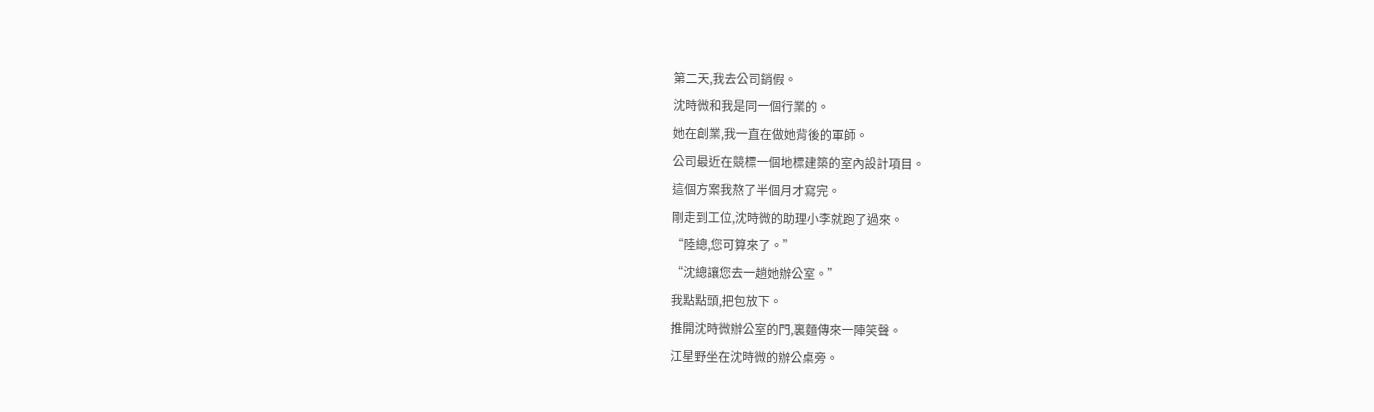第二天,我去公司銷假。
沈時微和我是同一個行業的。
她在創業,我一直在做她背後的軍師。
公司最近在競標一個地標建築的室內設計項目。
這個方案我熬了半個月才寫完。
剛走到工位,沈時微的助理小李就跑了過來。
“陸總,您可算來了。”
“沈總讓您去一趟她辦公室。”
我點點頭,把包放下。
推開沈時微辦公室的門,裏麵傳來一陣笑聲。
江星野坐在沈時微的辦公桌旁。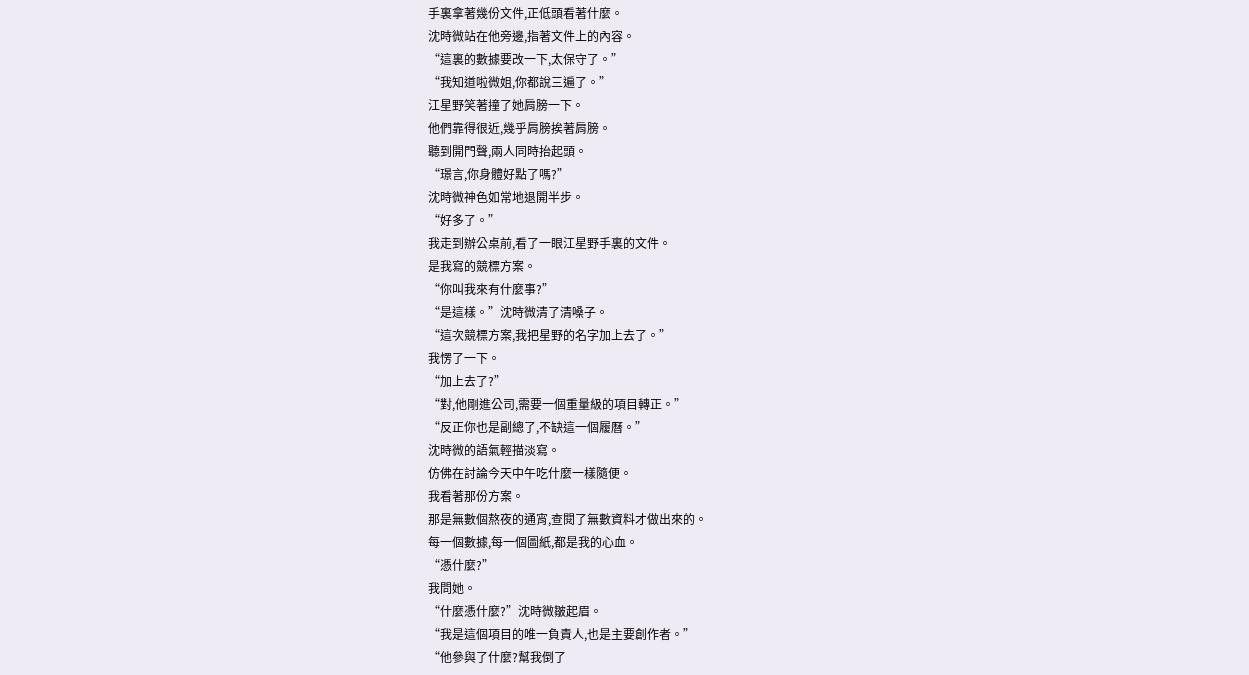手裏拿著幾份文件,正低頭看著什麼。
沈時微站在他旁邊,指著文件上的內容。
“這裏的數據要改一下,太保守了。”
“我知道啦微姐,你都說三遍了。”
江星野笑著撞了她肩膀一下。
他們靠得很近,幾乎肩膀挨著肩膀。
聽到開門聲,兩人同時抬起頭。
“璟言,你身體好點了嗎?”
沈時微神色如常地退開半步。
“好多了。”
我走到辦公桌前,看了一眼江星野手裏的文件。
是我寫的競標方案。
“你叫我來有什麼事?”
“是這樣。”沈時微清了清嗓子。
“這次競標方案,我把星野的名字加上去了。”
我愣了一下。
“加上去了?”
“對,他剛進公司,需要一個重量級的項目轉正。”
“反正你也是副總了,不缺這一個履曆。”
沈時微的語氣輕描淡寫。
仿佛在討論今天中午吃什麼一樣隨便。
我看著那份方案。
那是無數個熬夜的通宵,查閱了無數資料才做出來的。
每一個數據,每一個圖紙,都是我的心血。
“憑什麼?”
我問她。
“什麼憑什麼?”沈時微皺起眉。
“我是這個項目的唯一負責人,也是主要創作者。”
“他參與了什麼?幫我倒了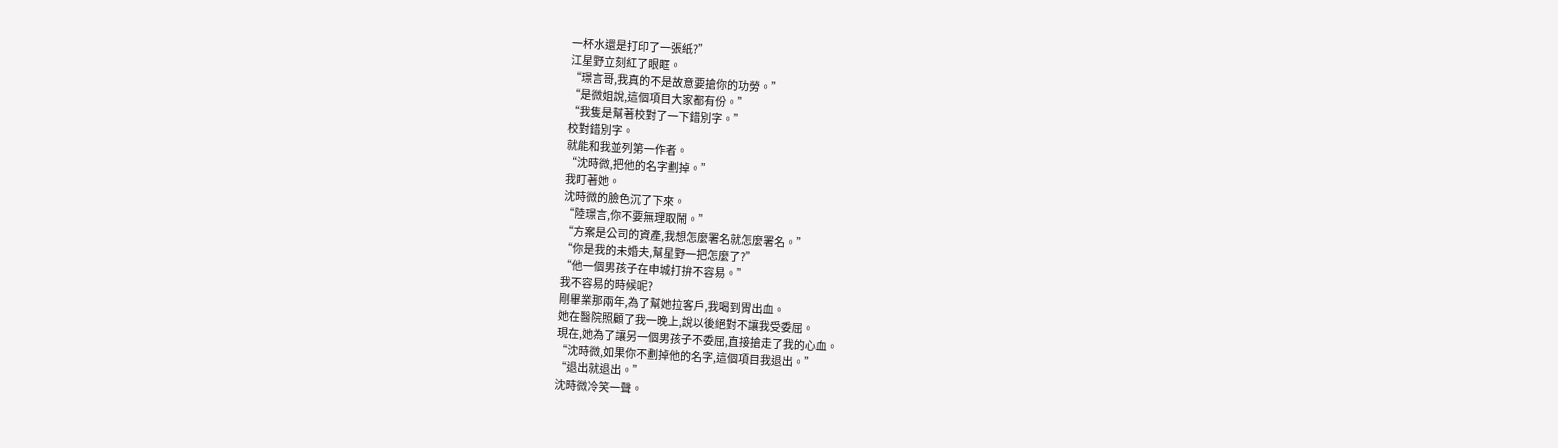一杯水還是打印了一張紙?”
江星野立刻紅了眼眶。
“璟言哥,我真的不是故意要搶你的功勞。”
“是微姐說,這個項目大家都有份。”
“我隻是幫著校對了一下錯別字。”
校對錯別字。
就能和我並列第一作者。
“沈時微,把他的名字劃掉。”
我盯著她。
沈時微的臉色沉了下來。
“陸璟言,你不要無理取鬧。”
“方案是公司的資產,我想怎麼署名就怎麼署名。”
“你是我的未婚夫,幫星野一把怎麼了?”
“他一個男孩子在申城打拚不容易。”
我不容易的時候呢?
剛畢業那兩年,為了幫她拉客戶,我喝到胃出血。
她在醫院照顧了我一晚上,說以後絕對不讓我受委屈。
現在,她為了讓另一個男孩子不委屈,直接搶走了我的心血。
“沈時微,如果你不劃掉他的名字,這個項目我退出。”
“退出就退出。”
沈時微冷笑一聲。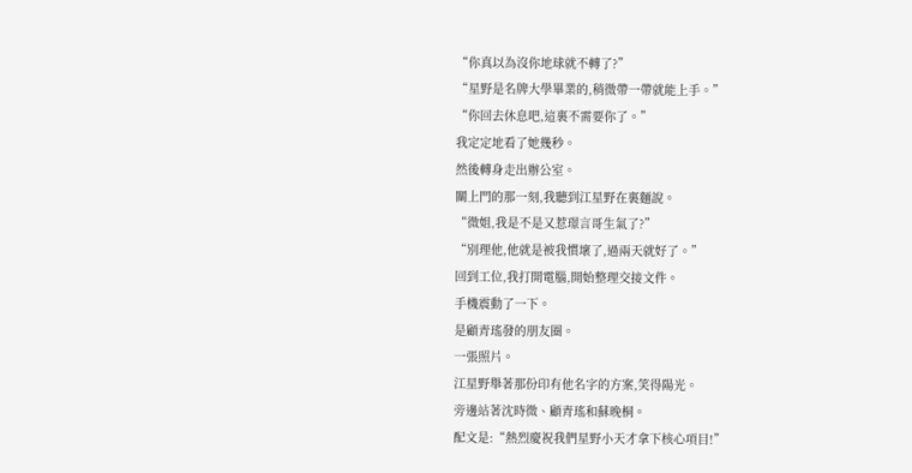“你真以為沒你地球就不轉了?”
“星野是名牌大學畢業的,稍微帶一帶就能上手。”
“你回去休息吧,這裏不需要你了。”
我定定地看了她幾秒。
然後轉身走出辦公室。
關上門的那一刻,我聽到江星野在裏麵說。
“微姐,我是不是又惹璟言哥生氣了?”
“別理他,他就是被我慣壞了,過兩天就好了。”
回到工位,我打開電腦,開始整理交接文件。
手機震動了一下。
是顧青瑤發的朋友圈。
一張照片。
江星野舉著那份印有他名字的方案,笑得陽光。
旁邊站著沈時微、顧青瑤和蘇晚桐。
配文是:“熱烈慶祝我們星野小天才拿下核心項目!”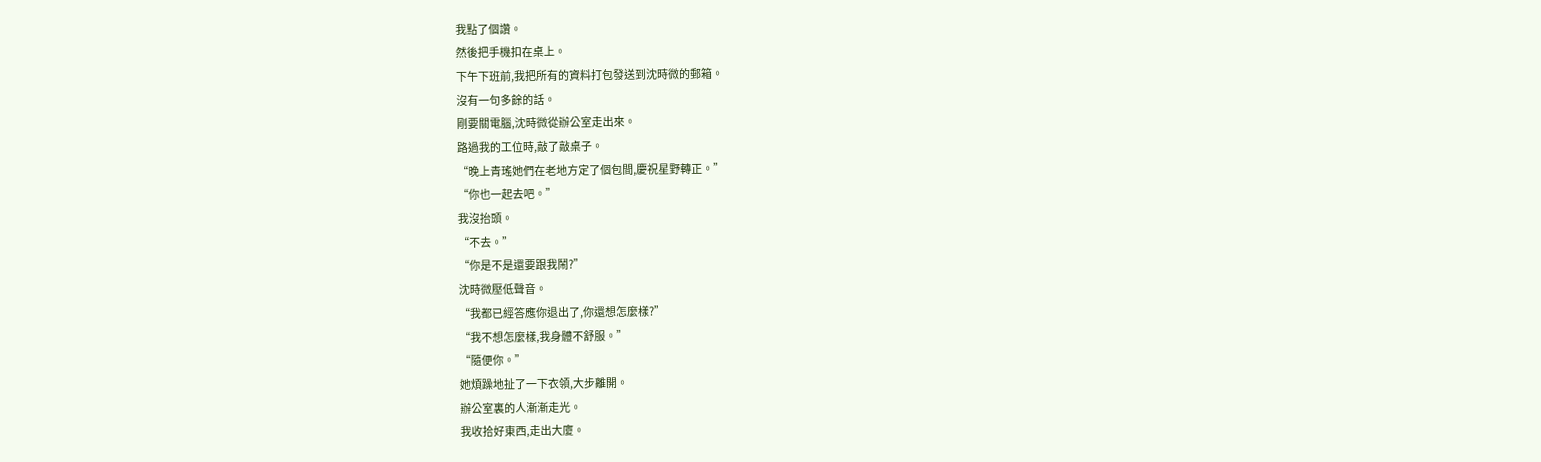我點了個讚。
然後把手機扣在桌上。
下午下班前,我把所有的資料打包發送到沈時微的郵箱。
沒有一句多餘的話。
剛要關電腦,沈時微從辦公室走出來。
路過我的工位時,敲了敲桌子。
“晚上青瑤她們在老地方定了個包間,慶祝星野轉正。”
“你也一起去吧。”
我沒抬頭。
“不去。”
“你是不是還要跟我鬧?”
沈時微壓低聲音。
“我都已經答應你退出了,你還想怎麼樣?”
“我不想怎麼樣,我身體不舒服。”
“隨便你。”
她煩躁地扯了一下衣領,大步離開。
辦公室裏的人漸漸走光。
我收拾好東西,走出大廈。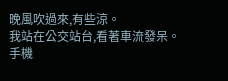晚風吹過來,有些涼。
我站在公交站台,看著車流發呆。
手機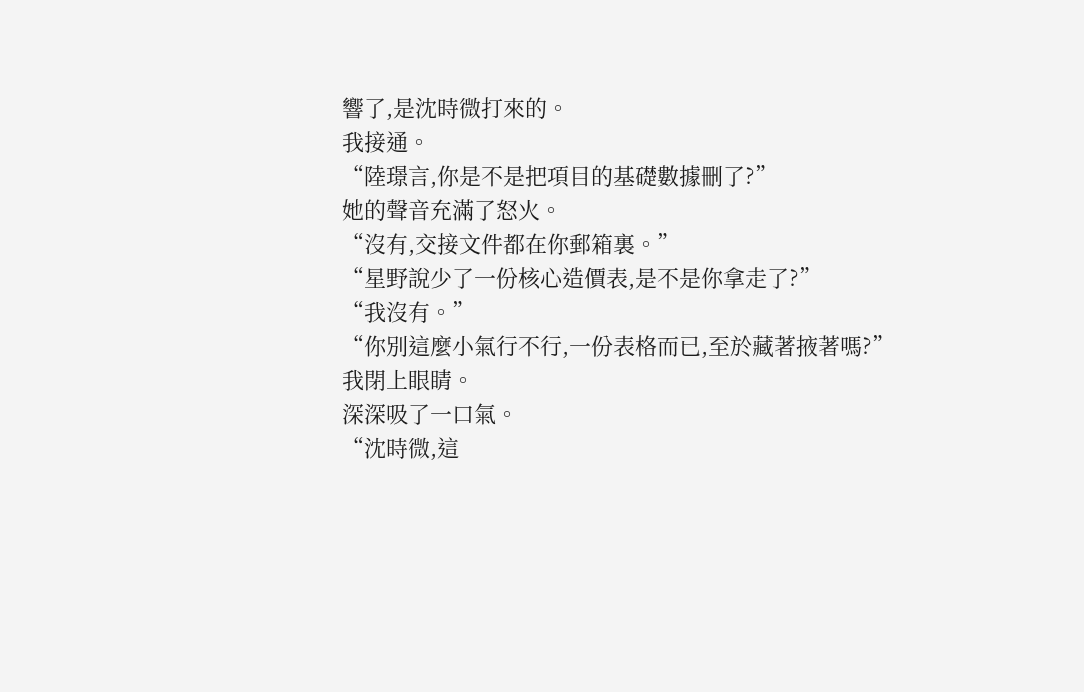響了,是沈時微打來的。
我接通。
“陸璟言,你是不是把項目的基礎數據刪了?”
她的聲音充滿了怒火。
“沒有,交接文件都在你郵箱裏。”
“星野說少了一份核心造價表,是不是你拿走了?”
“我沒有。”
“你別這麼小氣行不行,一份表格而已,至於藏著掖著嗎?”
我閉上眼睛。
深深吸了一口氣。
“沈時微,這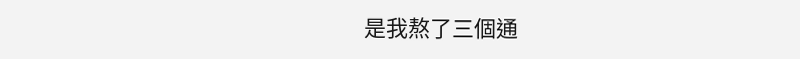是我熬了三個通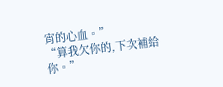宵的心血。”
“算我欠你的,下次補給你。”